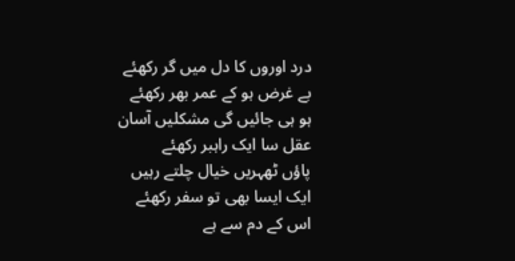درد اوروں کا دل میں گر رکھئے
بے غرض ہو کے عمر بھر رکھئے
ہو ہی جائیں گی مشکلیں آسان
عقل سا ایک راہبر رکھئے
پاؤں ٹھہریں خیال چلتے رہیں
ایک ایسا بھی تو سفر رکھئے
اس کے دم سے ہے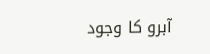آبرو کا وجود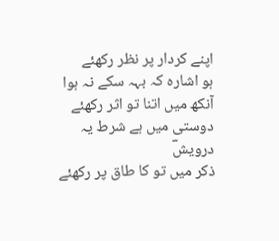اپنے کردار پر نظر رکھئے
ہو اشارہ کہ بہہ سکے نہ ہوا
آنکھ میں اتنا تو اثر رکھئے
دوستی میں ہے شرط یہ درویشؔ
ذکر میں تو کا طاق پر رکھئے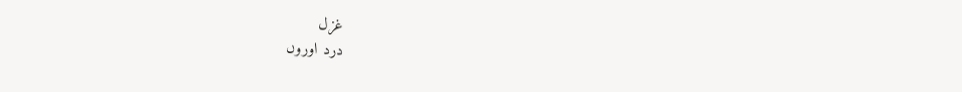غزل
درد اوروں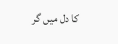کا دل میں گر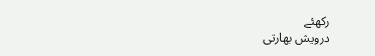رکھئے
درویش بھارتی